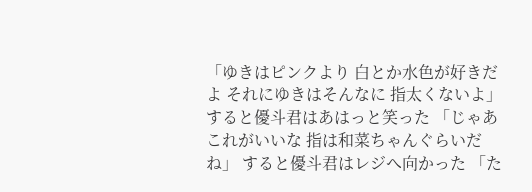「ゆきはピンクより 白とか水色が好きだよ それにゆきはそんなに 指太くないよ」 すると優斗君はあはっと笑った 「じゃあこれがいいな 指は和菜ちゃんぐらいだね」 すると優斗君はレジへ向かった 「た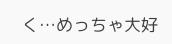く…めっちゃ大好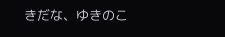きだな、ゆきのこ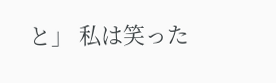と」 私は笑った